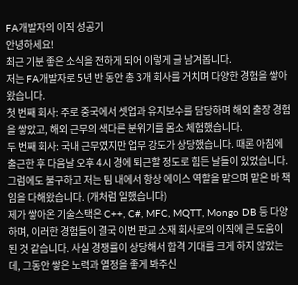FA개발자의 이직 성공기
안녕하세요!
최근 기분 좋은 소식을 전하게 되어 이렇게 글 남겨봅니다.
저는 FA개발자로 5년 반 동안 총 3개 회사를 거치며 다양한 경험을 쌓아왔습니다.
첫 번째 회사: 주로 중국에서 셋업과 유지보수를 담당하며 해외 출장 경험을 쌓았고, 해외 근무의 색다른 분위기를 몸소 체험했습니다.
두 번째 회사: 국내 근무였지만 업무 강도가 상당했습니다. 때론 아침에 출근한 후 다음날 오후 4시 경에 퇴근할 정도로 힘든 날들이 있었습니다. 그럼에도 불구하고 저는 팀 내에서 항상 에이스 역할을 맡으며 맡은 바 책임을 다해왔습니다. (개처럼 일했습니다)
제가 쌓아온 기술스택은 C++, C#, MFC, MQTT, Mongo DB 등 다양하며, 이러한 경험들이 결국 이번 판교 소재 회사로의 이직에 큰 도움이 된 것 같습니다. 사실 경쟁률이 상당해서 합격 기대를 크게 하지 않았는데, 그동안 쌓은 노력과 열정을 좋게 봐주신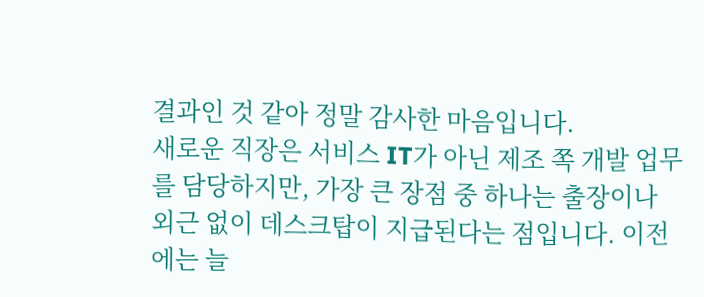결과인 것 같아 정말 감사한 마음입니다.
새로운 직장은 서비스 IT가 아닌 제조 쪽 개발 업무를 담당하지만, 가장 큰 장점 중 하나는 출장이나 외근 없이 데스크탑이 지급된다는 점입니다. 이전에는 늘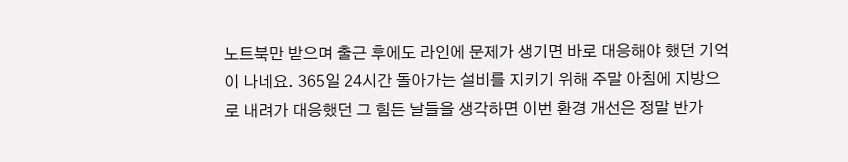노트북만 받으며 출근 후에도 라인에 문제가 생기면 바로 대응해야 했던 기억이 나네요. 365일 24시간 돌아가는 설비를 지키기 위해 주말 아침에 지방으로 내려가 대응했던 그 힘든 날들을 생각하면 이번 환경 개선은 정말 반가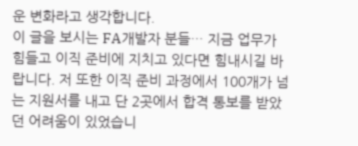운 변화라고 생각합니다.
이 글을 보시는 FA개발자 분들… 지금 업무가 힘들고 이직 준비에 지치고 있다면 힘내시길 바랍니다. 저 또한 이직 준비 과정에서 100개가 넘는 지원서를 내고 단 2곳에서 합격 통보를 받았던 어려움이 있었습니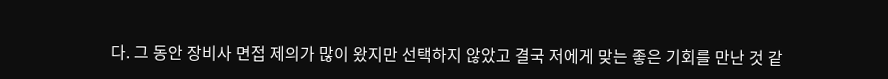다. 그 동안 장비사 면접 제의가 많이 왔지만 선택하지 않았고 결국 저에게 맞는 좋은 기회를 만난 것 같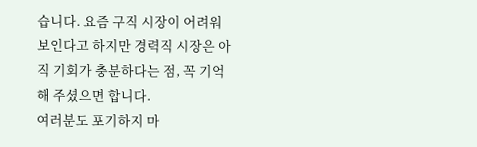습니다. 요즘 구직 시장이 어려워 보인다고 하지만 경력직 시장은 아직 기회가 충분하다는 점, 꼭 기억해 주셨으면 합니다.
여러분도 포기하지 마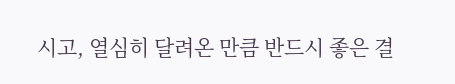시고, 열심히 달려온 만큼 반드시 좋은 결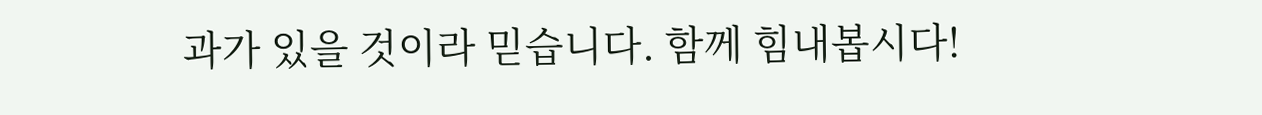과가 있을 것이라 믿습니다. 함께 힘내봅시다!